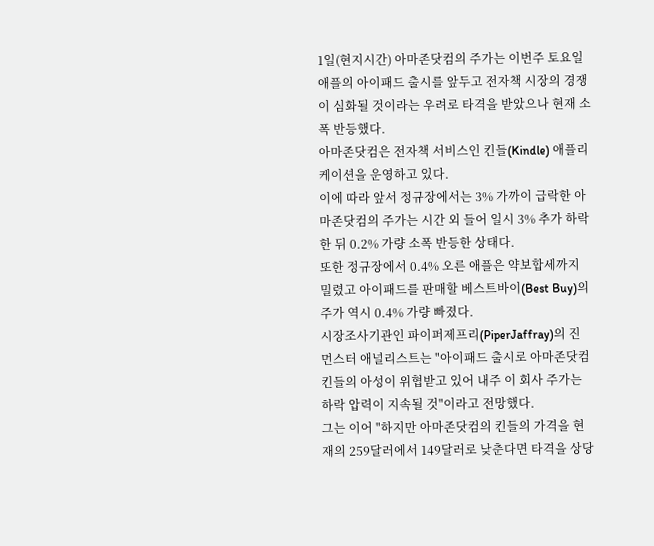1일(현지시간) 아마존닷컴의 주가는 이번주 토요일 애플의 아이패드 출시를 앞두고 전자책 시장의 경쟁이 심화될 것이라는 우려로 타격을 받았으나 현재 소폭 반등했다.
아마존닷컴은 전자책 서비스인 킨들(Kindle) 애플리케이션을 운영하고 있다.
이에 따라 앞서 정규장에서는 3% 가까이 급락한 아마존닷컴의 주가는 시간 외 들어 일시 3% 추가 하락한 뒤 0.2% 가량 소폭 반등한 상태다.
또한 정규장에서 0.4% 오른 애플은 약보합세까지 밀렸고 아이패드를 판매할 베스트바이(Best Buy)의 주가 역시 0.4% 가량 빠졌다.
시장조사기관인 파이퍼제프리(PiperJaffray)의 진 먼스터 애널리스트는 "아이패드 출시로 아마존닷컴 킨들의 아성이 위협받고 있어 내주 이 회사 주가는 하락 압력이 지속될 것"이라고 전망했다.
그는 이어 "하지만 아마존닷컴의 킨들의 가격을 현재의 259달러에서 149달러로 낮춘다면 타격을 상당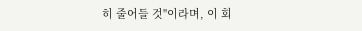히 줄어들 것"이라며, 이 회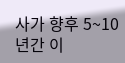사가 향후 5~10년간 이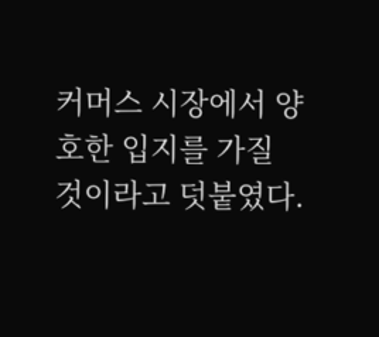커머스 시장에서 양호한 입지를 가질 것이라고 덧붙였다.